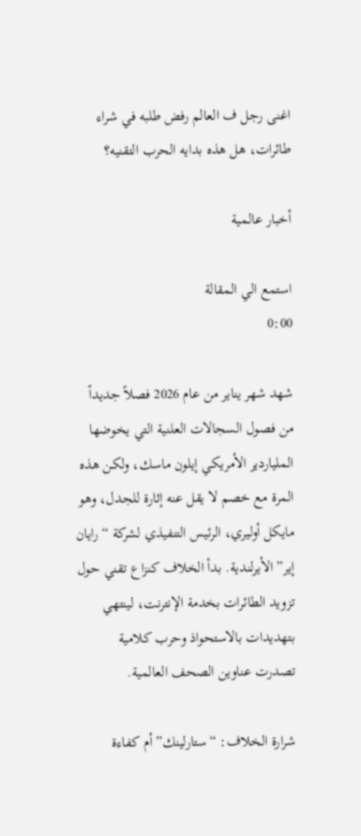اغنى رجل ف العالم رفض طلبه في شراء طائرات، هل هذه بدايه الحرب التقنيه؟

أخبار عالمية

استمع الي المقالة
0:00

شهد شهر يناير من عام 2026 فصلاً جديداً من فصول السجالات العلنية التي يخوضها الملياردير الأمريكي إيلون ماسك، ولكن هذه المرة مع خصم لا يقل عنه إثارة للجدل، وهو مايكل أوليري، الرئيس التنفيذي لشركة “رايان إير” الأيرلندية. بدأ الخلاف كنزاع تقني حول تزويد الطائرات بخدمة الإنترنت، لينتهي بتهديدات بالاستحواذ وحرب كلامية تصدرت عناوين الصحف العالمية.

شرارة الخلاف: “ستارلينك” أم كفاءة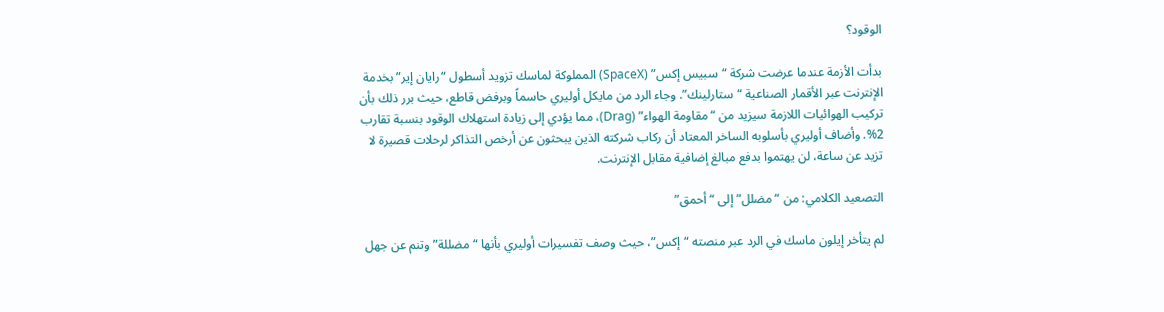الوقود؟

بدأت الأزمة عندما عرضت شركة “سبيس إكس” (SpaceX) المملوكة لماسك تزويد أسطول “رايان إير” بخدمة الإنترنت عبر الأقمار الصناعية “ستارلينك”. وجاء الرد من مايكل أوليري حاسماً وبرفض قاطع، حيث برر ذلك بأن تركيب الهوائيات اللازمة سيزيد من “مقاومة الهواء” (Drag)، مما يؤدي إلى زيادة استهلاك الوقود بنسبة تقارب 2%. وأضاف أوليري بأسلوبه الساخر المعتاد أن ركاب شركته الذين يبحثون عن أرخص التذاكر لرحلات قصيرة لا تزيد عن ساعة، لن يهتموا بدفع مبالغ إضافية مقابل الإنترنت.

التصعيد الكلامي: من “مضلل” إلى “أحمق”

لم يتأخر إيلون ماسك في الرد عبر منصته “إكس”، حيث وصف تفسيرات أوليري بأنها “مضللة” وتنم عن جهل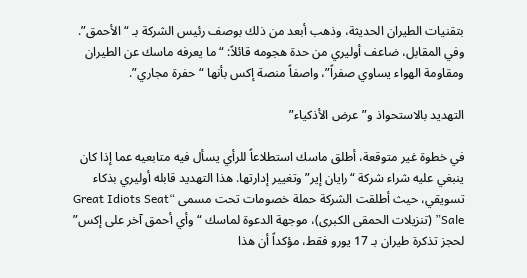بتقنيات الطيران الحديثة، وذهب أبعد من ذلك بوصف رئيس الشركة بـ “الأحمق”. وفي المقابل، ضاعف أوليري من حدة هجومه قائلاً: “ما يعرفه ماسك عن الطيران ومقاومة الهواء يساوي صفراً”، واصفاً منصة إكس بأنها “حفرة مجاري”.

التهديد بالاستحواذ و”عرض الأذكياء”

في خطوة غير متوقعة، أطلق ماسك استطلاعاً للرأي يسأل فيه متابعيه عما إذا كان ينبغي عليه شراء شركة “رايان إير” وتغيير إدارتها. هذا التهديد قابله أوليري بذكاء تسويقي، حيث أطلقت الشركة حملة خصومات تحت مسمى “Great Idiots Seat Sale” (تنزيلات الحمقى الكبرى)، موجهة الدعوة لماسك “وأي أحمق آخر على إكس” لحجز تذكرة طيران بـ 17 يورو فقط، مؤكداً أن هذا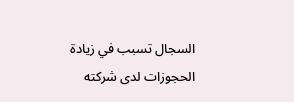السجال تسبب في زيادة الحجوزات لدى شركته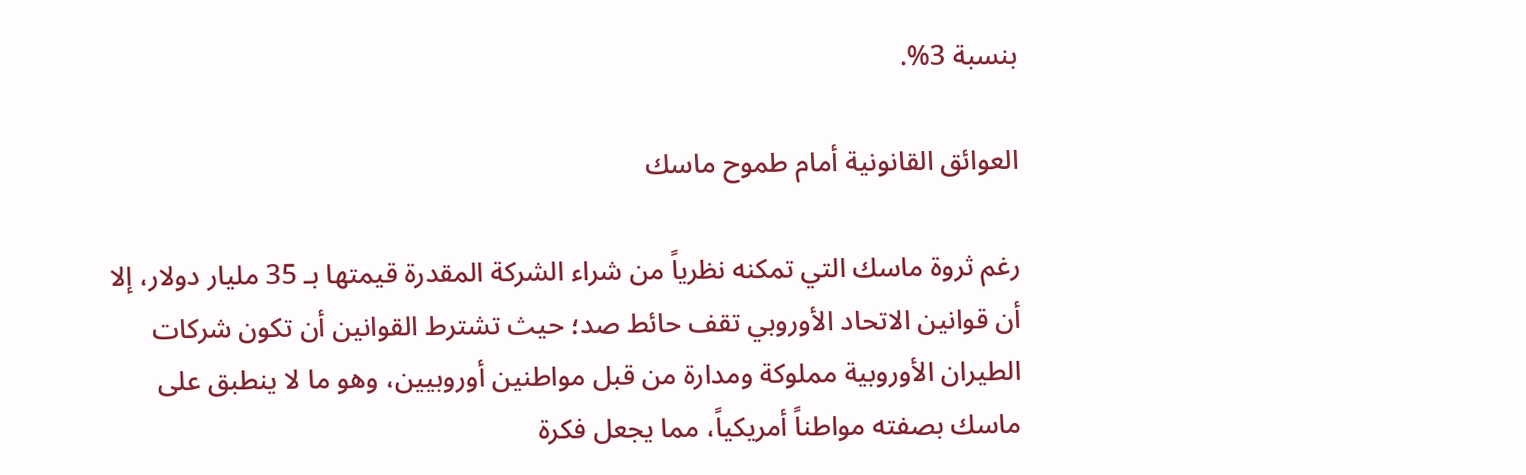بنسبة 3%.

العوائق القانونية أمام طموح ماسك

رغم ثروة ماسك التي تمكنه نظرياً من شراء الشركة المقدرة قيمتها بـ 35 مليار دولار، إلا أن قوانين الاتحاد الأوروبي تقف حائط صد؛ حيث تشترط القوانين أن تكون شركات الطيران الأوروبية مملوكة ومدارة من قبل مواطنين أوروبيين، وهو ما لا ينطبق على ماسك بصفته مواطناً أمريكياً، مما يجعل فكرة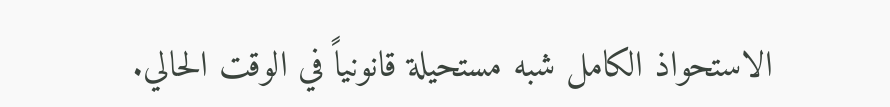الاستحواذ الكامل شبه مستحيلة قانونياً في الوقت الحالي.